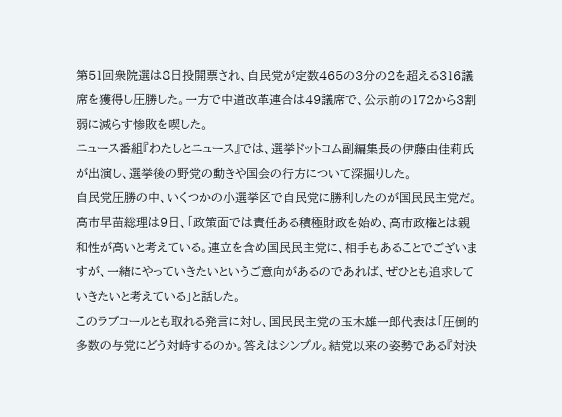第51回衆院選は8日投開票され、自民党が定数465の3分の2を超える316議席を獲得し圧勝した。一方で中道改革連合は49議席で、公示前の172から3割弱に減らす惨敗を喫した。
ニュース番組『わたしとニュース』では、選挙ドットコム副編集長の伊藤由佳莉氏が出演し、選挙後の野党の動きや国会の行方について深掘りした。
自民党圧勝の中、いくつかの小選挙区で自民党に勝利したのが国民民主党だ。高市早苗総理は9日、「政策面では責任ある積極財政を始め、高市政権とは親和性が高いと考えている。連立を含め国民民主党に、相手もあることでございますが、一緒にやっていきたいというご意向があるのであれば、ぜひとも追求していきたいと考えている」と話した。
このラブコールとも取れる発言に対し、国民民主党の玉木雄一郎代表は「圧倒的多数の与党にどう対峙するのか。答えはシンプル。結党以来の姿勢である『対決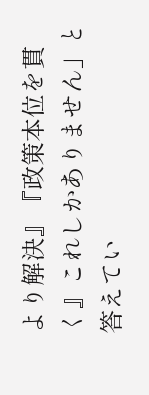より解決』『政策本位を貫く』これしかありません」と答えてい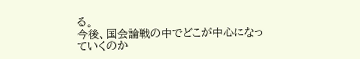る。
今後、国会論戦の中でどこが中心になっていくのか